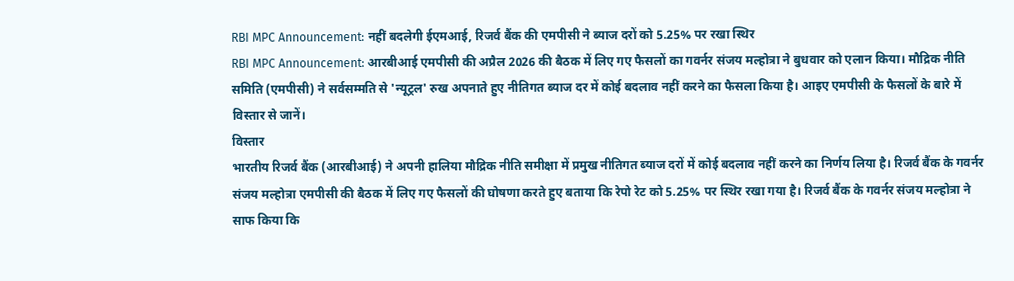RBI MPC Announcement: नहीं बदलेगी ईएमआई, रिजर्व बैंक की एमपीसी ने ब्याज दरों को 5.25% पर रखा स्थिर
RBI MPC Announcement: आरबीआई एमपीसी की अप्रैल 2026 की बैठक में लिए गए फैसलों का गवर्नर संजय मल्होत्रा ने बुधवार को एलान किया। मौद्रिक नीति समिति (एमपीसी) ने सर्वसम्मति से 'न्यूट्रल' रुख अपनाते हुए नीतिगत ब्याज दर में कोई बदलाव नहीं करने का फैसला किया है। आइए एमपीसी के फैसलों के बारे में विस्तार से जानें।
विस्तार
भारतीय रिजर्व बैंक (आरबीआई) ने अपनी हालिया मौद्रिक नीति समीक्षा में प्रमुख नीतिगत ब्याज दरों में कोई बदलाव नहीं करने का निर्णय लिया है। रिजर्व बैंक के गवर्नर संजय मल्होत्रा एमपीसी की बैठक में लिए गए फैसलों की घोषणा करते हुए बताया कि रेपो रेट को 5.25% पर स्थिर रखा गया है। रिजर्व बैंक के गवर्नर संजय मल्होत्रा ने साफ किया कि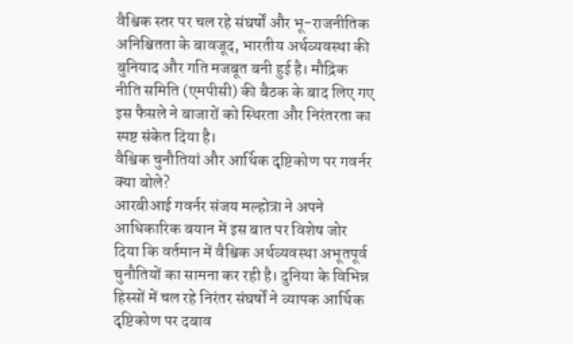वैश्विक स्तर पर चल रहे संघर्षों और भू-राजनीतिक अनिश्चितता के बावजूद, भारतीय अर्थव्यवस्था की बुनियाद और गति मजबूत बनी हुई है। मौद्रिक नीति समिति (एमपीसी) की बैठक के बाद लिए गए इस फैसले ने बाजारों को स्थिरता और निरंतरता का स्पष्ट संकेत दिया है।
वैश्विक चुनौतियां और आर्थिक दृष्टिकोण पर गवर्नर क्या बोले?
आरबीआई गवर्नर संजय मल्होत्रा ने अपने आधिकारिक बयान में इस बात पर विशेष जोर दिया कि वर्तमान में वैश्विक अर्थव्यवस्था अभूतपूर्व चुनौतियों का सामना कर रही है। दुनिया के विभिन्न हिस्सों में चल रहे निरंतर संघर्षों ने व्यापक आर्थिक दृष्टिकोण पर दबाव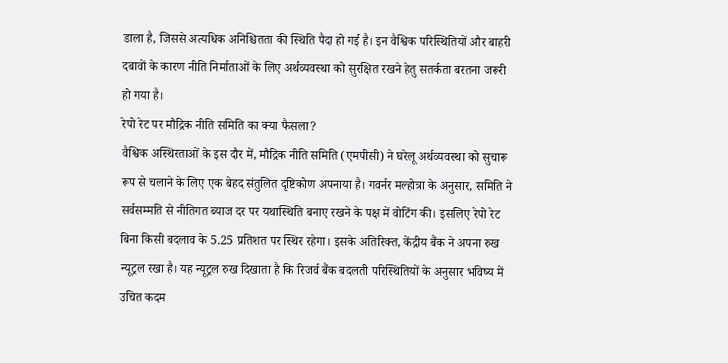डाला है, जिससे अत्यधिक अनिश्चितता की स्थिति पैदा हो गई है। इन वैश्विक परिस्थितियों और बाहरी दबावों के कारण नीति निर्माताओं के लिए अर्थव्यवस्था को सुरक्षित रखने हेतु सतर्कता बरतना जरूरी हो गया है।
रेपो रेट पर मौद्रिक नीति समिति का क्या फैसला?
वैश्विक अस्थिरताओं के इस दौर में, मौद्रिक नीति समिति (एमपीसी) ने घरेलू अर्थव्यवस्था को सुचारू रूप से चलाने के लिए एक बेहद संतुलित दृष्टिकोण अपनाया है। गवर्नर मल्होत्रा के अनुसार, समिति ने सर्वसम्मति से नीतिगत ब्याज दर पर यथास्थिति बनाए रखने के पक्ष में वोटिंग की। इसलिए रेपो रेट बिना किसी बदलाव के 5.25 प्रतिशत पर स्थिर रहेगा। इसके अतिरिक्त, केंद्रीय बैंक ने अपना रुख न्यूट्रल रखा है। यह न्यूट्रल रुख दिखाता है कि रिजर्व बैंक बदलती परिस्थितियों के अनुसार भविष्य में उचित कदम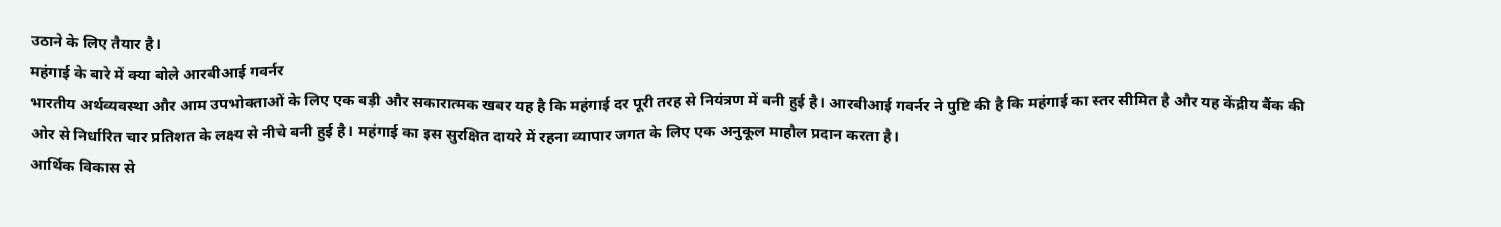उठाने के लिए तैयार है।
महंगाई के बारे में क्या बोले आरबीआई गवर्नर
भारतीय अर्थव्यवस्था और आम उपभोक्ताओं के लिए एक बड़ी और सकारात्मक खबर यह है कि महंगाई दर पूरी तरह से नियंत्रण में बनी हुई है। आरबीआई गवर्नर ने पुष्टि की है कि महंगाई का स्तर सीमित है और यह केंद्रीय बैंक की ओर से निर्धारित चार प्रतिशत के लक्ष्य से नीचे बनी हुई है। महंगाई का इस सुरक्षित दायरे में रहना व्यापार जगत के लिए एक अनुकूल माहौल प्रदान करता है।
आर्थिक विकास से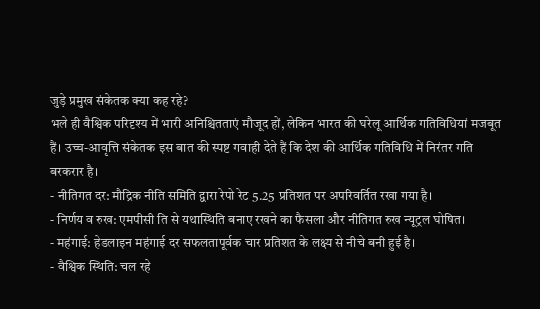जुड़े प्रमुख संकेतक क्या कह रहे?
भले ही वैश्विक परिदृश्य में भारी अनिश्चितताएं मौजूद हों, लेकिन भारत की घरेलू आर्थिक गतिविधियां मजबूत हैं। उच्च-आवृत्ति संकेतक इस बात की स्पष्ट गवाही देते हैं कि देश की आर्थिक गतिविधि में निरंतर गति बरकरार है।
- नीतिगत दर: मौद्रिक नीति समिति द्वारा रेपो रेट 5.25 प्रतिशत पर अपरिवर्तित रखा गया है।
- निर्णय व रुख: एमपीसी ति से यथास्थिति बनाए रखने का फैसला और नीतिगत रुख न्यूट्रल घोषित।
- महंगाई: हेडलाइन महंगाई दर सफलतापूर्वक चार प्रतिशत के लक्ष्य से नीचे बनी हुई है।
- वैश्विक स्थिति: चल रहे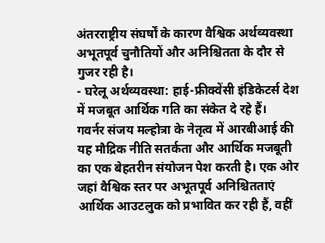अंतरराष्ट्रीय संघर्षों के कारण वैश्विक अर्थव्यवस्था अभूतपूर्व चुनौतियों और अनिश्चितता के दौर से गुजर रही है।
- घरेलू अर्थव्यवस्था: हाई-फ्रीक्वेंसी इंडिकेटर्स देश में मजबूत आर्थिक गति का संकेत दे रहे हैं।
गवर्नर संजय मल्होत्रा के नेतृत्व में आरबीआई की यह मौद्रिक नीति सतर्कता और आर्थिक मजबूती का एक बेहतरीन संयोजन पेश करती है। एक ओर जहां वैश्विक स्तर पर अभूतपूर्व अनिश्चितताएं आर्थिक आउटलुक को प्रभावित कर रही हैं, वहीं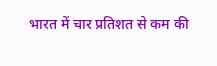भारत में चार प्रतिशत से कम की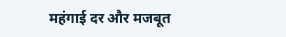महंगाई दर और मजबूत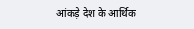आंकड़े देश के आर्थिक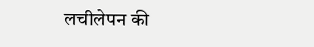लचीलेपन की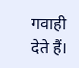गवाही देते हैं।